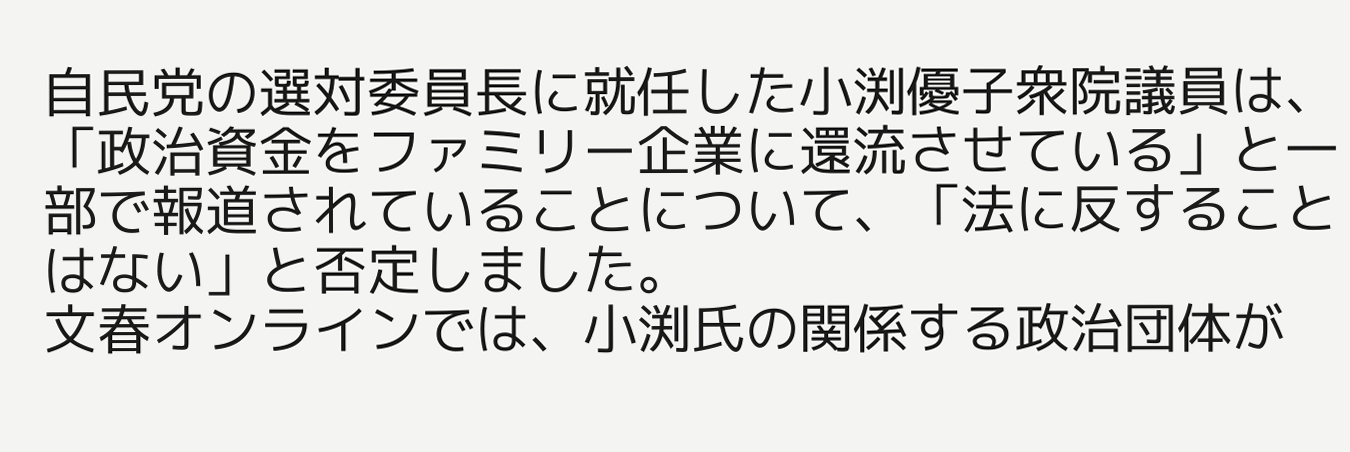自民党の選対委員長に就任した小渕優子衆院議員は、「政治資金をファミリー企業に還流させている」と一部で報道されていることについて、「法に反することはない」と否定しました。
文春オンラインでは、小渕氏の関係する政治団体が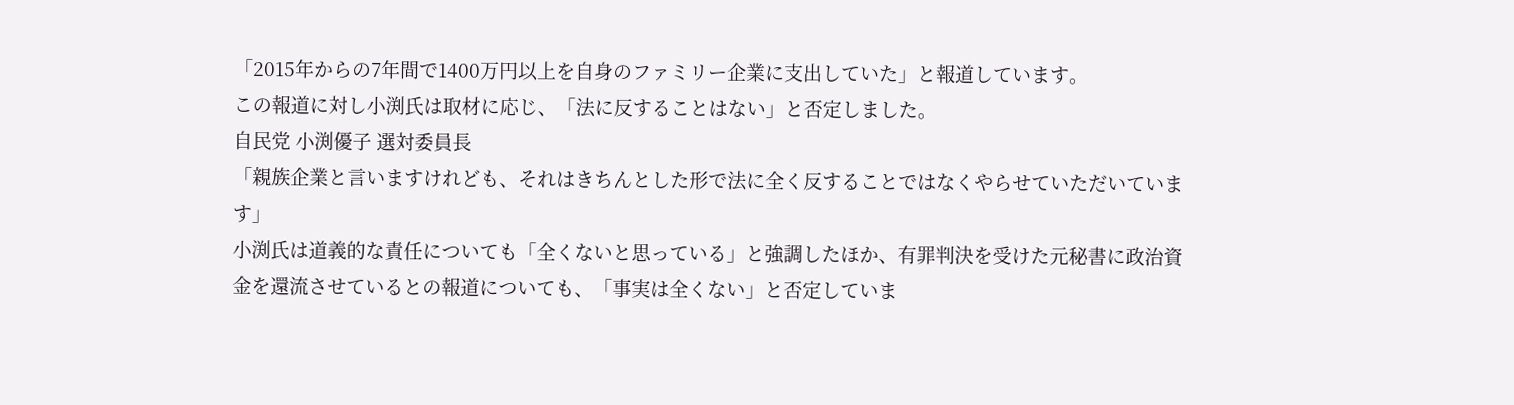「2015年からの7年間で1400万円以上を自身のファミリー企業に支出していた」と報道しています。
この報道に対し小渕氏は取材に応じ、「法に反することはない」と否定しました。
自民党 小渕優子 選対委員長
「親族企業と言いますけれども、それはきちんとした形で法に全く反することではなくやらせていただいています」
小渕氏は道義的な責任についても「全くないと思っている」と強調したほか、有罪判決を受けた元秘書に政治資金を還流させているとの報道についても、「事実は全くない」と否定していま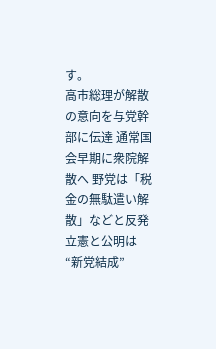す。
高市総理が解散の意向を与党幹部に伝達 通常国会早期に衆院解散へ 野党は「税金の無駄遣い解散」などと反発 立憲と公明は“新党結成”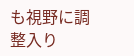も視野に調整入り